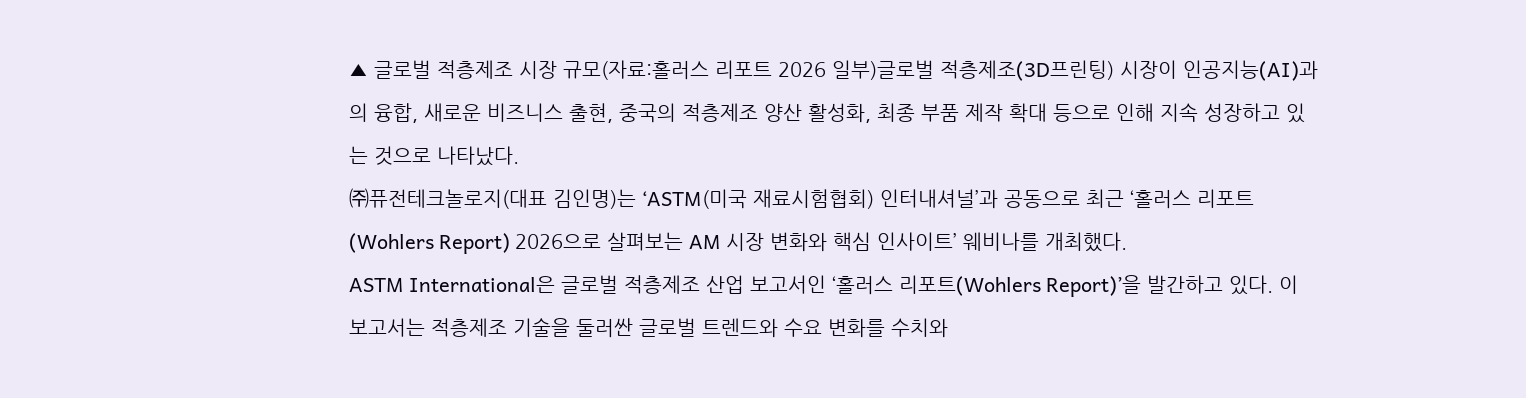▲ 글로벌 적층제조 시장 규모(자료:홀러스 리포트 2026 일부)글로벌 적층제조(3D프린팅) 시장이 인공지능(AI)과의 융합, 새로운 비즈니스 출현, 중국의 적층제조 양산 활성화, 최종 부품 제작 확대 등으로 인해 지속 성장하고 있는 것으로 나타났다.
㈜퓨전테크놀로지(대표 김인명)는 ‘ASTM(미국 재료시험협회) 인터내셔널’과 공동으로 최근 ‘홀러스 리포트(Wohlers Report) 2026으로 살펴보는 AM 시장 변화와 핵심 인사이트’ 웨비나를 개최했다.
ASTM International은 글로벌 적층제조 산업 보고서인 ‘홀러스 리포트(Wohlers Report)’을 발간하고 있다. 이 보고서는 적층제조 기술을 둘러싼 글로벌 트렌드와 수요 변화를 수치와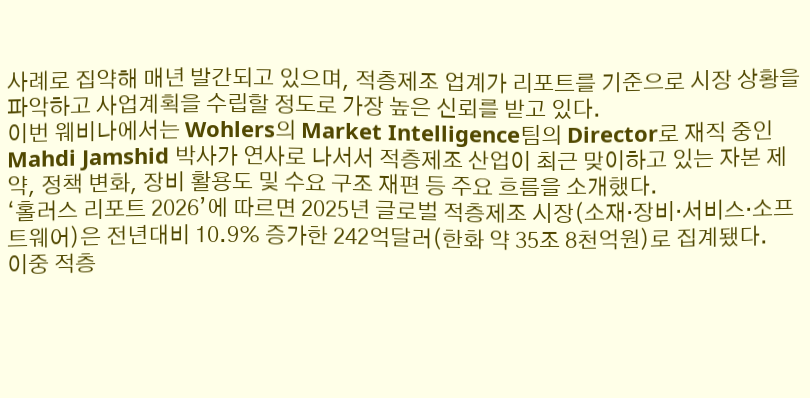사례로 집약해 매년 발간되고 있으며, 적층제조 업계가 리포트를 기준으로 시장 상황을 파악하고 사업계획을 수립할 정도로 가장 높은 신뢰를 받고 있다.
이번 웨비나에서는 Wohlers의 Market Intelligence팀의 Director로 재직 중인 Mahdi Jamshid 박사가 연사로 나서서 적층제조 산업이 최근 맞이하고 있는 자본 제약, 정책 변화, 장비 활용도 및 수요 구조 재편 등 주요 흐름을 소개했다.
‘홀러스 리포트 2026’에 따르면 2025년 글로벌 적층제조 시장(소재·장비·서비스·소프트웨어)은 전년대비 10.9% 증가한 242억달러(한화 약 35조 8천억원)로 집계됐다.
이중 적층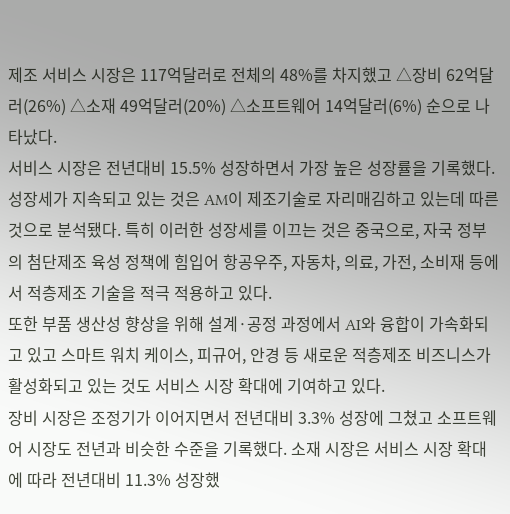제조 서비스 시장은 117억달러로 전체의 48%를 차지했고 △장비 62억달러(26%) △소재 49억달러(20%) △소프트웨어 14억달러(6%) 순으로 나타났다.
서비스 시장은 전년대비 15.5% 성장하면서 가장 높은 성장률을 기록했다. 성장세가 지속되고 있는 것은 AM이 제조기술로 자리매김하고 있는데 따른 것으로 분석됐다. 특히 이러한 성장세를 이끄는 것은 중국으로, 자국 정부의 첨단제조 육성 정책에 힘입어 항공우주, 자동차, 의료, 가전, 소비재 등에서 적층제조 기술을 적극 적용하고 있다.
또한 부품 생산성 향상을 위해 설계·공정 과정에서 AI와 융합이 가속화되고 있고 스마트 워치 케이스, 피규어, 안경 등 새로운 적층제조 비즈니스가 활성화되고 있는 것도 서비스 시장 확대에 기여하고 있다.
장비 시장은 조정기가 이어지면서 전년대비 3.3% 성장에 그쳤고 소프트웨어 시장도 전년과 비슷한 수준을 기록했다. 소재 시장은 서비스 시장 확대에 따라 전년대비 11.3% 성장했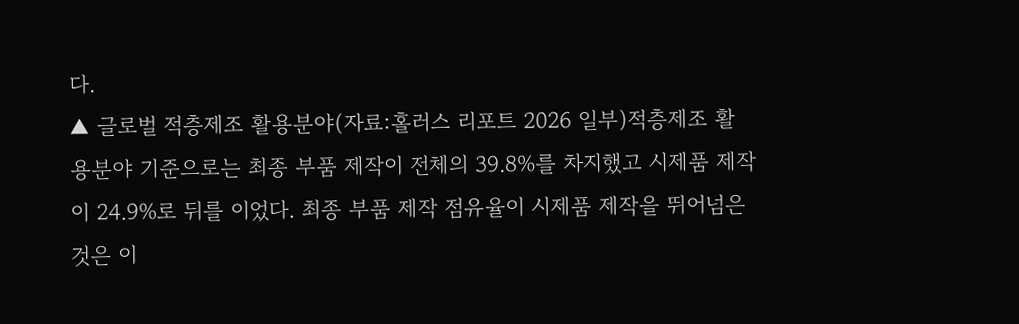다.
▲ 글로벌 적층제조 활용분야(자료:홀러스 리포트 2026 일부)적층제조 활용분야 기준으로는 최종 부품 제작이 전체의 39.8%를 차지했고 시제품 제작이 24.9%로 뒤를 이었다. 최종 부품 제작 점유율이 시제품 제작을 뛰어넘은 것은 이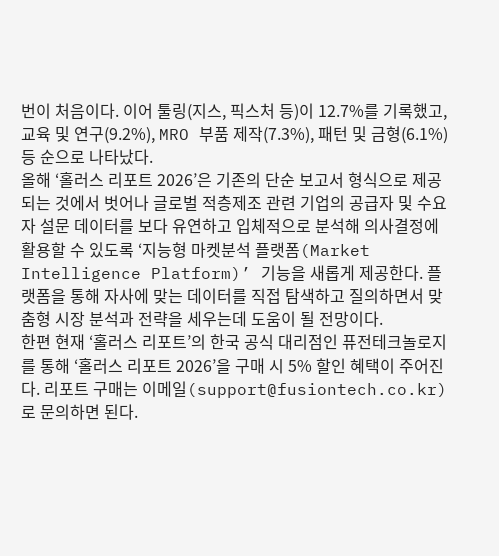번이 처음이다. 이어 툴링(지스, 픽스처 등)이 12.7%를 기록했고, 교육 및 연구(9.2%), MRO 부품 제작(7.3%), 패턴 및 금형(6.1%) 등 순으로 나타났다.
올해 ‘홀러스 리포트 2026’은 기존의 단순 보고서 형식으로 제공되는 것에서 벗어나 글로벌 적층제조 관련 기업의 공급자 및 수요자 설문 데이터를 보다 유연하고 입체적으로 분석해 의사결정에 활용할 수 있도록 ‘지능형 마켓분석 플랫폼(Market Intelligence Platform)’ 기능을 새롭게 제공한다. 플랫폼을 통해 자사에 맞는 데이터를 직접 탐색하고 질의하면서 맞춤형 시장 분석과 전략을 세우는데 도움이 될 전망이다.
한편 현재 ‘홀러스 리포트’의 한국 공식 대리점인 퓨전테크놀로지를 통해 ‘홀러스 리포트 2026’을 구매 시 5% 할인 혜택이 주어진다. 리포트 구매는 이메일(support@fusiontech.co.kr)로 문의하면 된다.